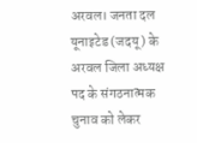अरवल। जनता दल यूनाइटेड (जदयू) के अरवल जिला अध्यक्ष पद के संगठनात्मक चुनाव को लेकर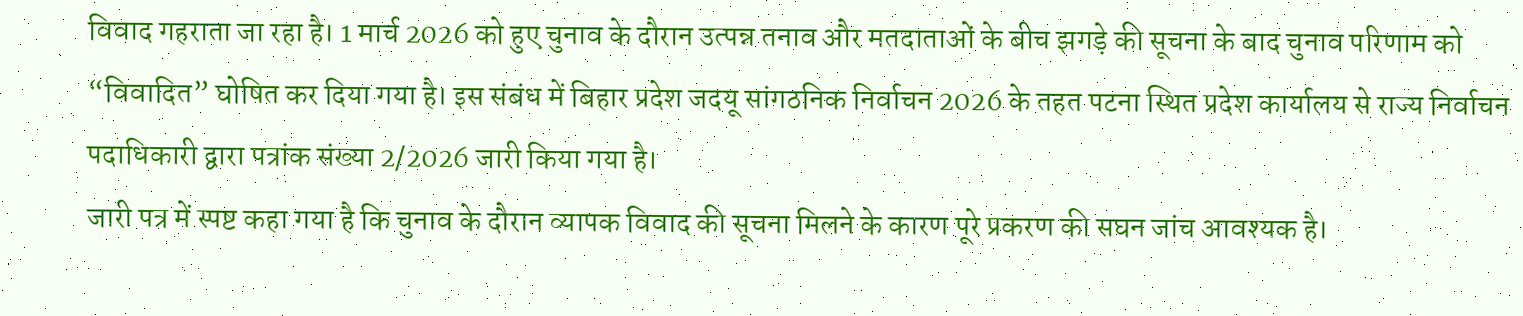विवाद गहराता जा रहा है। 1 मार्च 2026 को हुए चुनाव के दौरान उत्पन्न तनाव और मतदाताओं के बीच झगड़े की सूचना के बाद चुनाव परिणाम को “विवादित” घोषित कर दिया गया है। इस संबंध में बिहार प्रदेश जदयू सांगठनिक निर्वाचन 2026 के तहत पटना स्थित प्रदेश कार्यालय से राज्य निर्वाचन पदाधिकारी द्वारा पत्रांक संख्या 2/2026 जारी किया गया है।
जारी पत्र में स्पष्ट कहा गया है कि चुनाव के दौरान व्यापक विवाद की सूचना मिलने के कारण पूरे प्रकरण की सघन जांच आवश्यक है।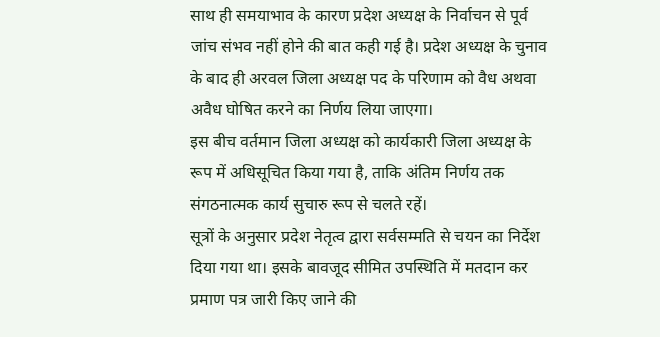साथ ही समयाभाव के कारण प्रदेश अध्यक्ष के निर्वाचन से पूर्व जांच संभव नहीं होने की बात कही गई है। प्रदेश अध्यक्ष के चुनाव के बाद ही अरवल जिला अध्यक्ष पद के परिणाम को वैध अथवा अवैध घोषित करने का निर्णय लिया जाएगा।
इस बीच वर्तमान जिला अध्यक्ष को कार्यकारी जिला अध्यक्ष के रूप में अधिसूचित किया गया है, ताकि अंतिम निर्णय तक संगठनात्मक कार्य सुचारु रूप से चलते रहें।
सूत्रों के अनुसार प्रदेश नेतृत्व द्वारा सर्वसम्मति से चयन का निर्देश दिया गया था। इसके बावजूद सीमित उपस्थिति में मतदान कर प्रमाण पत्र जारी किए जाने की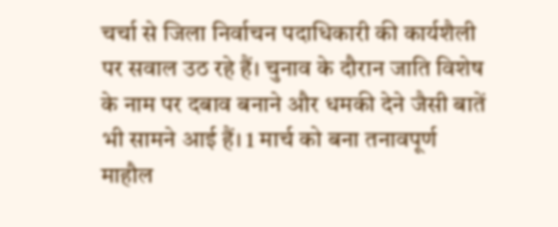चर्चा से जिला निर्वाचन पदाधिकारी की कार्यशैली पर सवाल उठ रहे हैं। चुनाव के दौरान जाति विशेष के नाम पर दबाव बनाने और धमकी देने जैसी बातें भी सामने आई हैं। 1 मार्च को बना तनावपूर्ण माहौल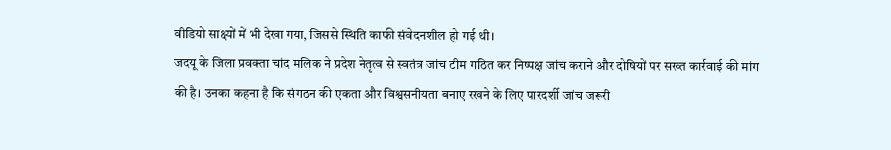वीडियो साक्ष्यों में भी देखा गया, जिससे स्थिति काफी संवेदनशील हो गई थी।
जदयू के जिला प्रवक्ता चांद मलिक ने प्रदेश नेतृत्व से स्वतंत्र जांच टीम गठित कर निष्पक्ष जांच कराने और दोषियों पर सख्त कार्रवाई की मांग की है। उनका कहना है कि संगठन की एकता और विश्वसनीयता बनाए रखने के लिए पारदर्शी जांच जरूरी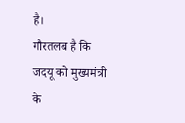है।
गौरतलब है कि जदयू को मुख्यमंत्री के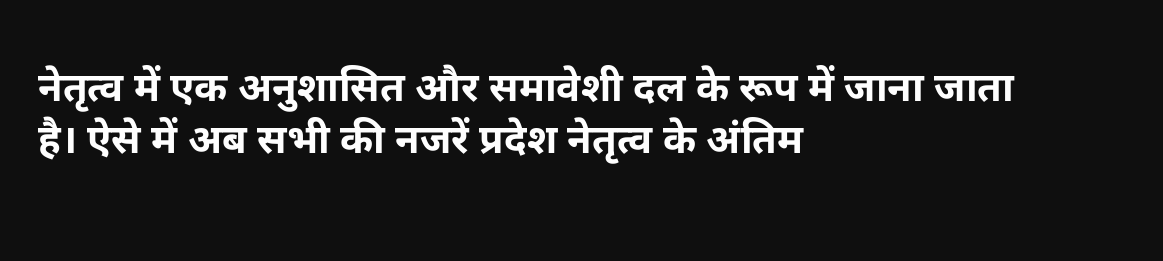नेतृत्व में एक अनुशासित और समावेशी दल के रूप में जाना जाता है। ऐसे में अब सभी की नजरें प्रदेश नेतृत्व के अंतिम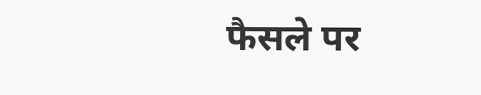फैसले पर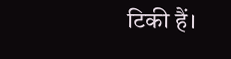टिकी हैं।